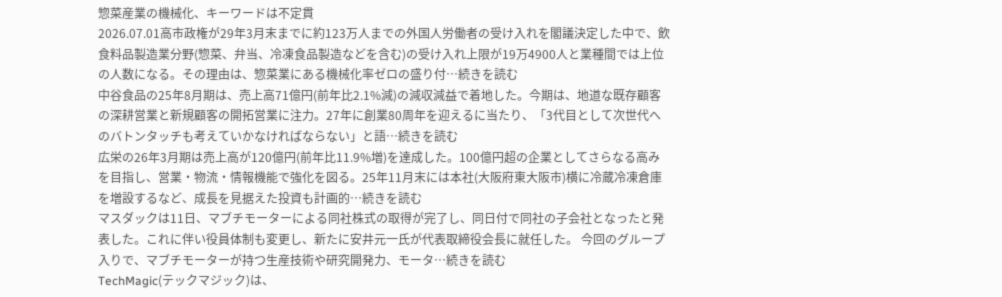惣菜産業の機械化、キーワードは不定貫
2026.07.01高市政権が29年3月末までに約123万人までの外国人労働者の受け入れを閣議決定した中で、飲食料品製造業分野(惣菜、弁当、冷凍食品製造などを含む)の受け入れ上限が19万4900人と業種間では上位の人数になる。その理由は、惣菜業にある機械化率ゼロの盛り付…続きを読む
中谷食品の25年8月期は、売上高71億円(前年比2.1%減)の減収減益で着地した。今期は、地道な既存顧客の深耕営業と新規顧客の開拓営業に注力。27年に創業80周年を迎えるに当たり、「3代目として次世代へのバトンタッチも考えていかなければならない」と語…続きを読む
広栄の26年3月期は売上高が120億円(前年比11.9%増)を達成した。100億円超の企業としてさらなる高みを目指し、営業・物流・情報機能で強化を図る。25年11月末には本社(大阪府東大阪市)横に冷蔵冷凍倉庫を増設するなど、成長を見据えた投資も計画的…続きを読む
マスダックは11日、マブチモーターによる同社株式の取得が完了し、同日付で同社の子会社となったと発表した。これに伴い役員体制も変更し、新たに安井元一氏が代表取締役会長に就任した。 今回のグループ入りで、マブチモーターが持つ生産技術や研究開発力、モータ…続きを読む
TechMagic(テックマジック)は、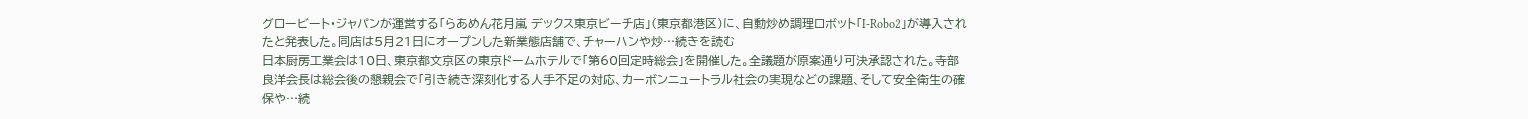グロービート・ジャパンが運営する「らあめん花月嵐 デックス東京ビーチ店」(東京都港区)に、自動炒め調理ロボット「I-Robo2」が導入されたと発表した。同店は5月21日にオープンした新業態店舗で、チャーハンや炒…続きを読む
日本厨房工業会は10日、東京都文京区の東京ドームホテルで「第60回定時総会」を開催した。全議題が原案通り可決承認された。寺部良洋会長は総会後の懇親会で「引き続き深刻化する人手不足の対応、カーボンニュートラル社会の実現などの課題、そして安全衛生の確保や…続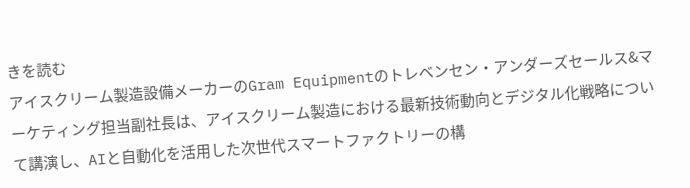きを読む
アイスクリーム製造設備メーカーのGram Equipmentのトレベンセン・アンダーズセールス&マーケティング担当副社長は、アイスクリーム製造における最新技術動向とデジタル化戦略について講演し、AIと自動化を活用した次世代スマートファクトリーの構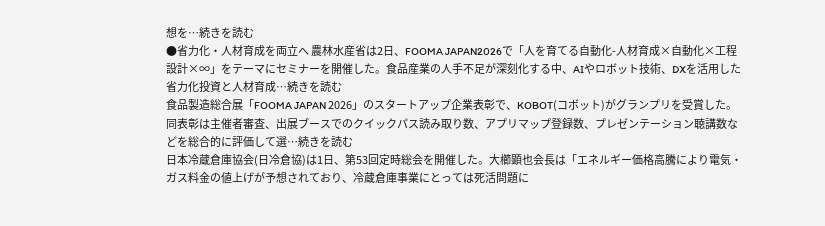想を…続きを読む
●省力化・人材育成を両立へ 農林水産省は2日、FOOMA JAPAN2026で「人を育てる自動化-人材育成×自動化×工程設計×∞」をテーマにセミナーを開催した。食品産業の人手不足が深刻化する中、AIやロボット技術、DXを活用した省力化投資と人材育成…続きを読む
食品製造総合展「FOOMA JAPAN 2026」のスタートアップ企業表彰で、KOBOT(コボット)がグランプリを受賞した。同表彰は主催者審査、出展ブースでのクイックパス読み取り数、アプリマップ登録数、プレゼンテーション聴講数などを総合的に評価して選…続きを読む
日本冷蔵倉庫協会(日冷倉協)は1日、第53回定時総会を開催した。大櫛顕也会長は「エネルギー価格高騰により電気・ガス料金の値上げが予想されており、冷蔵倉庫事業にとっては死活問題に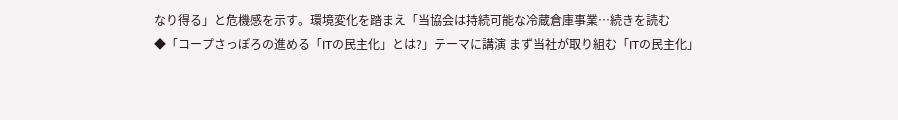なり得る」と危機感を示す。環境変化を踏まえ「当協会は持続可能な冷蔵倉庫事業…続きを読む
◆「コープさっぽろの進める「ITの民主化」とは?」テーマに講演 まず当社が取り組む「ITの民主化」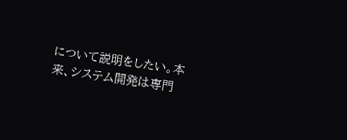について説明をしたい。本来、システム開発は専門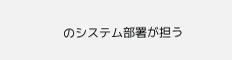のシステム部署が担う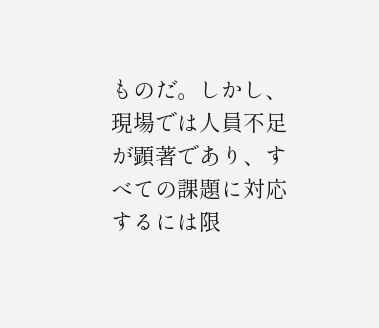ものだ。しかし、現場では人員不足が顕著であり、すべての課題に対応するには限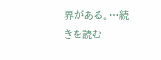界がある。…続きを読む